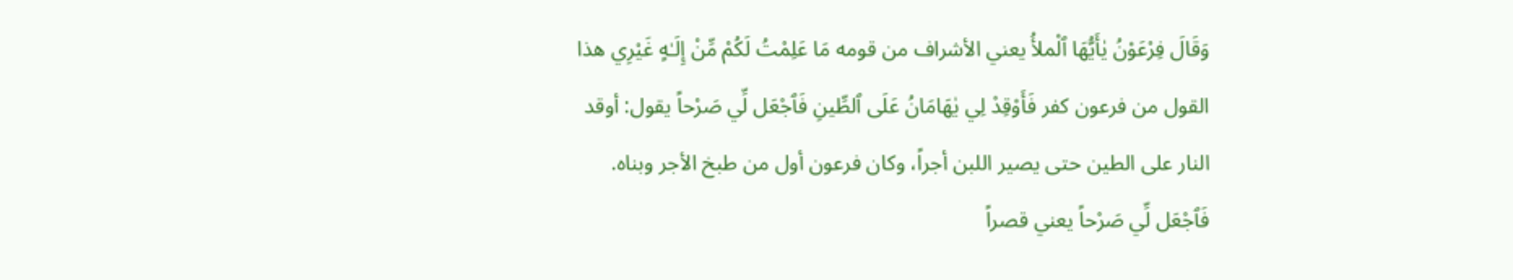وَقَالَ فِرْعَوْنُ يٰأَيُّهَا ٱلْملأُ يعني الأشراف من قومه مَا عَلِمْتُ لَكُمْ مِّنْ إِلَـٰهٍ غَيْرِي هذا القول من فرعون كفر فَأَوْقِدْ لِي يٰهَامَانُ عَلَى ٱلطِّينِ فَٱجْعَل لِّي صَرْحاً يقول: أوقد النار على الطين حتى يصير اللبن أجراً، وكان فرعون أول من طبخ الأجر وبناه.
فَٱجْعَل لِّي صَرْحاً يعني قصراً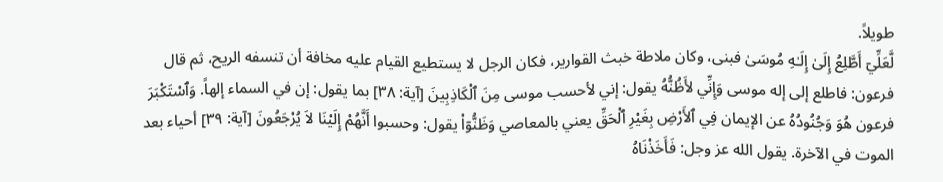طويلاً.
لَّعَلِّيۤ أَطَّلِعُ إِلَىٰ إِلَـٰهِ مُوسَىٰ فبنى، وكان ملاطة خبث القوارير، فكان الرجل لا يستطيع القيام عليه مخافة أن تنسفه الريح، ثم قال فرعون: فاطلع إلى إله موسى وَإِنِّي لأَظُنُّهُ يقول: إني لأحسب موسى مِنَ ٱلْكَاذِبِينَ [آية: ٣٨] بما يقول: إن في السماء إلهاً. وَٱسْتَكْبَرَ فرعون هُوَ وَجُنُودُهُ عن الإيمان فِي ٱلأَرْضِ بِغَيْرِ ٱلْحَقِّ يعني بالمعاصي وَظَنُّوۤاْ يقول: وحسبوا أَنَّهُمْ إِلَيْنَا لاَ يُرْجَعُونَ [آية: ٣٩] أحياء بعد الموت في الآخرة. يقول الله عز وجل: فَأَخَذْنَاهُ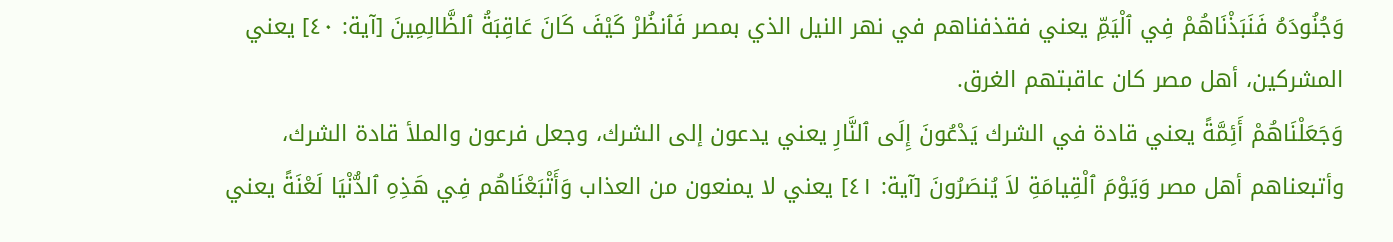وَجُنُودَهُ فَنَبَذْنَاهُمْ فِي ٱلْيَمِّ يعني فقذفناهم في نهر النيل الذي بمصر فَٱنظُرْ كَيْفَ كَانَ عَاقِبَةُ ٱلظَّالِمِينَ [آية: ٤٠] يعني المشركين، أهل مصر كان عاقبتهم الغرق.
وَجَعَلْنَاهُمْ أَئِمَّةً يعني قادة في الشرك يَدْعُونَ إِلَى ٱلنَّارِ يعني يدعون إلى الشرك، وجعل فرعون والملأ قادة الشرك، وأتبعناهم أهل مصر وَيَوْمَ ٱلْقِيامَةِ لاَ يُنصَرُونَ [آية: ٤١] يعني لا يمنعون من العذاب وَأَتْبَعْنَاهُم فِي هَذِهِ ٱلدُّنْيَا لَعْنَةً يعني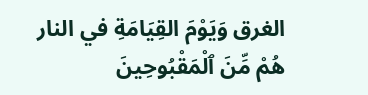الغرق وَيَوْمَ القِيَامَةِ في النار هُمْ مِّنَ ٱلْمَقْبُوحِينَ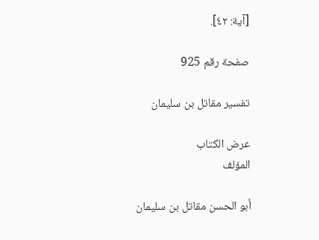[آية: ٤٢].

صفحة رقم 925

تفسير مقاتل بن سليمان

عرض الكتاب
المؤلف

أبو الحسن مقاتل بن سليمان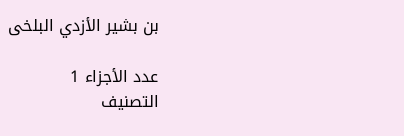بن بشير الأزدي البلخى

عدد الأجزاء 1
التصنيف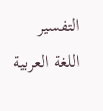التفسير
اللغة العربية